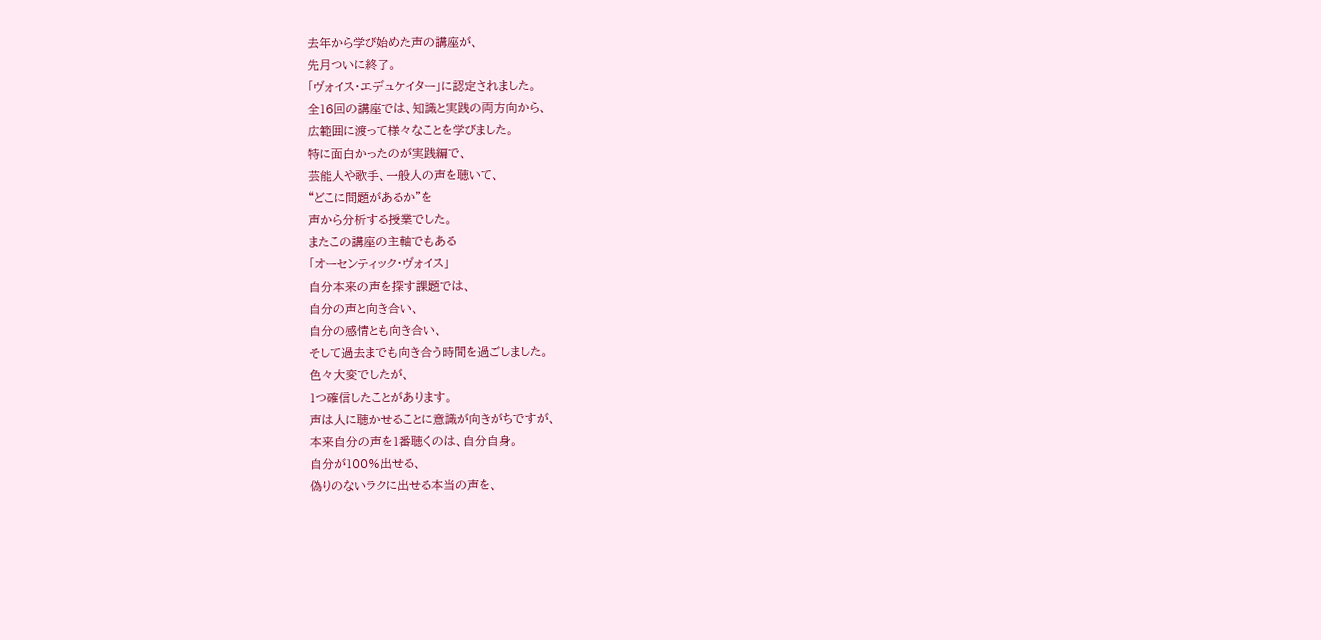去年から学び始めた声の講座が、
先月ついに終了。
「ヴォイス・エデュケイター」に認定されました。
全16回の講座では、知識と実践の両方向から、
広範囲に渡って様々なことを学びました。
特に面白かったのが実践編で、
芸能人や歌手、一般人の声を聴いて、
“どこに問題があるか”を
声から分析する授業でした。
またこの講座の主軸でもある
「オーセンティック・ヴォイス」
自分本来の声を探す課題では、
自分の声と向き合い、
自分の感情とも向き合い、
そして過去までも向き合う時間を過ごしました。
色々大変でしたが、
1つ確信したことがあります。
声は人に聴かせることに意識が向きがちですが、
本来自分の声を1番聴くのは、自分自身。
自分が100%出せる、
偽りのないラクに出せる本当の声を、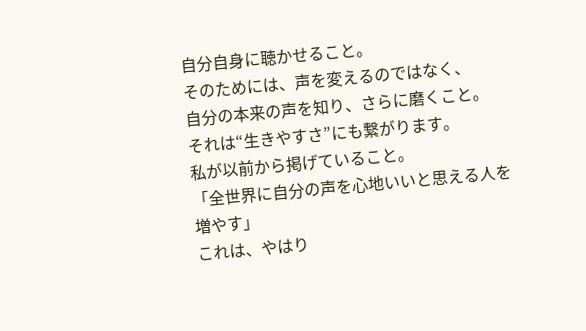自分自身に聴かせること。
そのためには、声を変えるのではなく、
自分の本来の声を知り、さらに磨くこと。
それは“生きやすさ”にも繋がります。
私が以前から掲げていること。
「全世界に自分の声を心地いいと思える人を増やす」
これは、やはり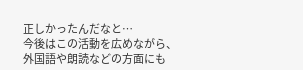正しかったんだなと…
今後はこの活動を広めながら、
外国語や朗読などの方面にも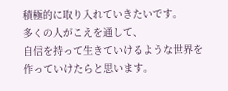積極的に取り入れていきたいです。
多くの人がこえを通して、
自信を持って生きていけるような世界を
作っていけたらと思います。